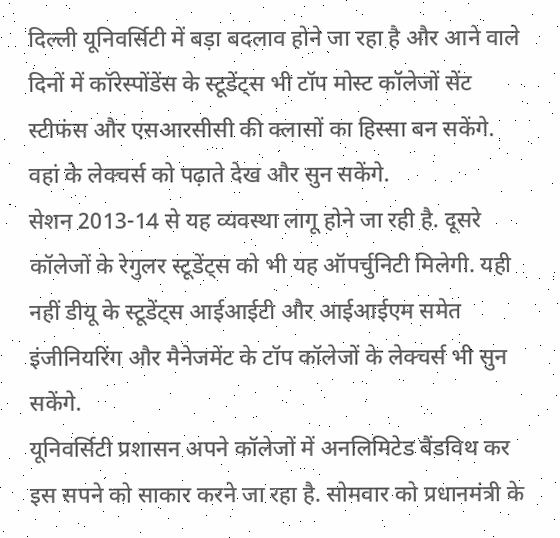दिल्ली यूनिवर्सिटी में बड़ा बदलाव होने जा रहा है और आने वाले दिनों में कॉरेस्पोंडेंस के स्टूडेंट्स भी टॉप मोस्ट कॉलेजों सेंट स्टीफंस और एसआरसीसी की क्लासों का हिस्सा बन सकेंगे.
वहां के लेक्चर्स को पढ़ाते देख और सुन सकेंगे.
सेशन 2013-14 से यह व्यवस्था लागू होने जा रही है. दूसरे कॉलेजों के रेगुलर स्टूडेंट्स को भी यह ऑपर्चुनिटी मिलेगी. यही नहीं डीयू के स्टूडेंट्स आईआईटी और आईआईएम समेत इंजीनियरिंग और मैनेजमेंट के टॉप कॉलेजों के लेक्चर्स भी सुन सकेंगे.
यूनिवर्सिटी प्रशासन अपने कॉलेजों में अनलिमिटेड बैंडविथ कर इस सपने को साकार करने जा रहा है. सोमवार को प्रधानमंत्री के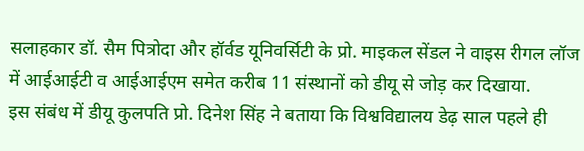सलाहकार डॉ. सैम पित्रोदा और हॉर्वड यूनिवर्सिटी के प्रो. माइकल सेंडल ने वाइस रीगल लॉज में आईआईटी व आईआईएम समेत करीब 11 संस्थानों को डीयू से जोड़ कर दिखाया.
इस संबंध में डीयू कुलपति प्रो. दिनेश सिंह ने बताया कि विश्वविद्यालय डेढ़ साल पहले ही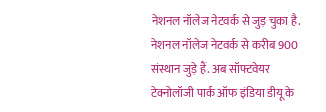नेशनल नॉलेज नेटवर्क से जुड़ चुका है. नेशनल नॉलेज नेटवर्क से करीब 900 संस्थान जुड़े हैं. अब सॉफ्टवेयर टेक्नोलॉजी पार्क ऑफ इंडिया डीयू के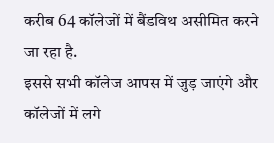करीब 64 कॉलेजों में बैंडविथ असीमित करने जा रहा है.
इससे सभी कॉलेज आपस में जुड़ जाएंगे और कॉलेजों में लगे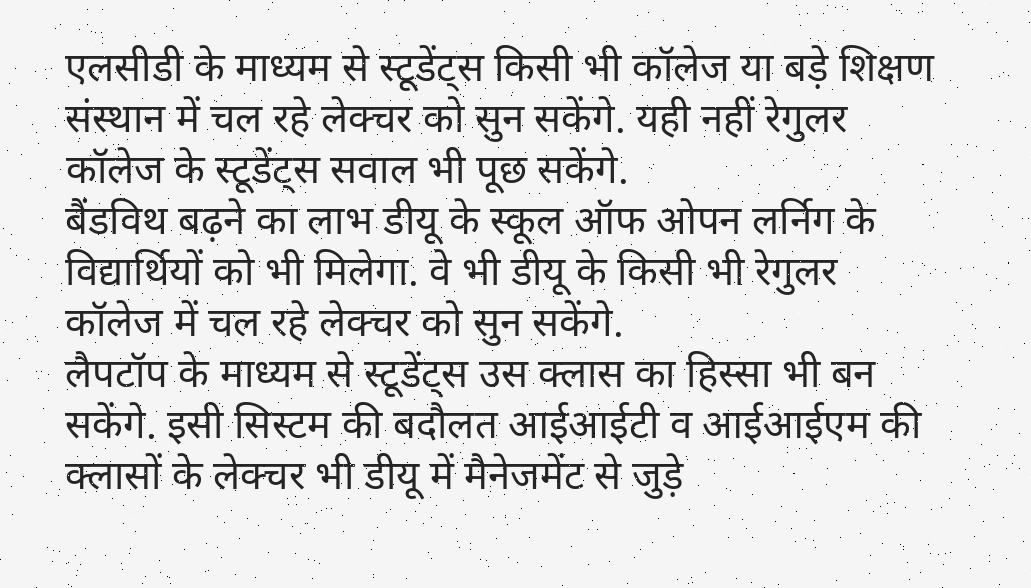एलसीडी के माध्यम से स्टूडेंट्स किसी भी कॉलेज या बड़े शिक्षण संस्थान में चल रहे लेक्चर को सुन सकेंगे. यही नहीं रेगुलर कॉलेज के स्टूडेंट्स सवाल भी पूछ सकेंगे.
बैंडविथ बढ़ने का लाभ डीयू के स्कूल ऑफ ओपन लर्निग के विद्यार्थियों को भी मिलेगा. वे भी डीयू के किसी भी रेगुलर कॉलेज में चल रहे लेक्चर को सुन सकेंगे.
लैपटॉप के माध्यम से स्टूडेंट्स उस क्लास का हिस्सा भी बन सकेंगे. इसी सिस्टम की बदौलत आईआईटी व आईआईएम की क्लासों के लेक्चर भी डीयू में मैनेजमेंट से जुड़े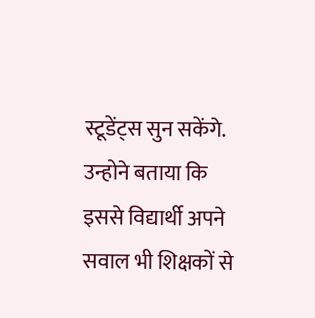स्टूडेंट्स सुन सकेंगे. उन्होने बताया कि इससे विद्यार्थी अपने सवाल भी शिक्षकों से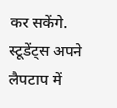कर सकेंगे.
स्टूडेंट्स अपने लैपटाप में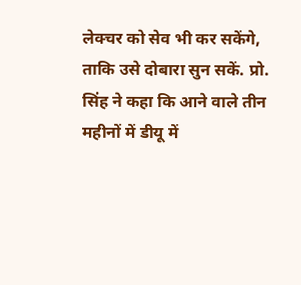लेक्चर को सेव भी कर सकेंगे, ताकि उसे दोबारा सुन सकें. प्रो. सिंह ने कहा कि आने वाले तीन महीनों में डीयू में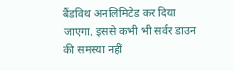बैंडविथ अनलिमिटेड कर दिया जाएगा. इससे कभी भी सर्वर डाउन की समस्या नहीं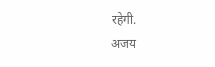रहेगी.
अजय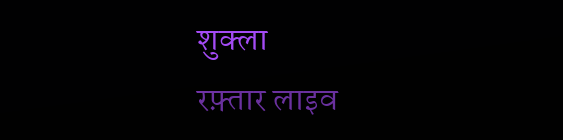शुक्ला
रफ़्तार लाइव